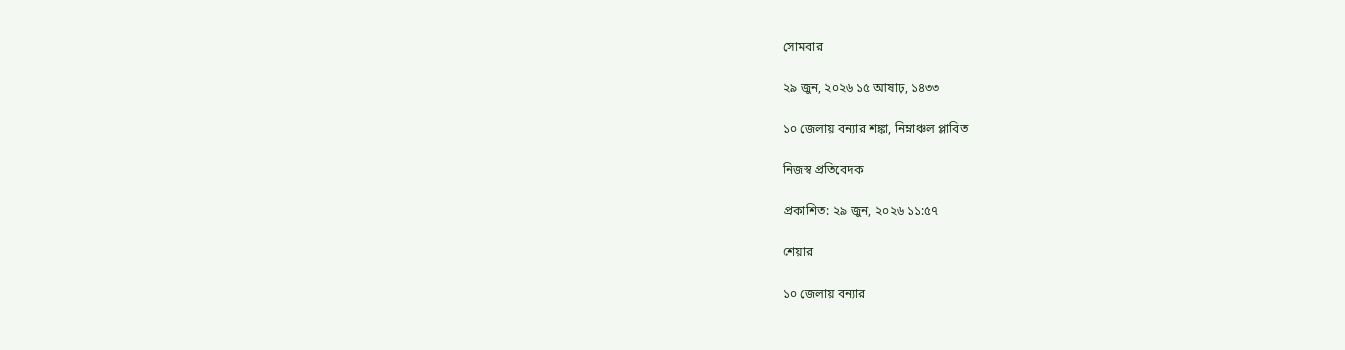সোমবার

২৯ জুন, ২০২৬ ১৫ আষাঢ়, ১৪৩৩

১০ জেলায় বন্যার শঙ্কা, নিম্নাঞ্চল প্লাবিত

নিজস্ব প্রতিবেদক

প্রকাশিত: ২৯ জুন, ২০২৬ ১১:৫৭

শেয়ার

১০ জেলায় বন্যার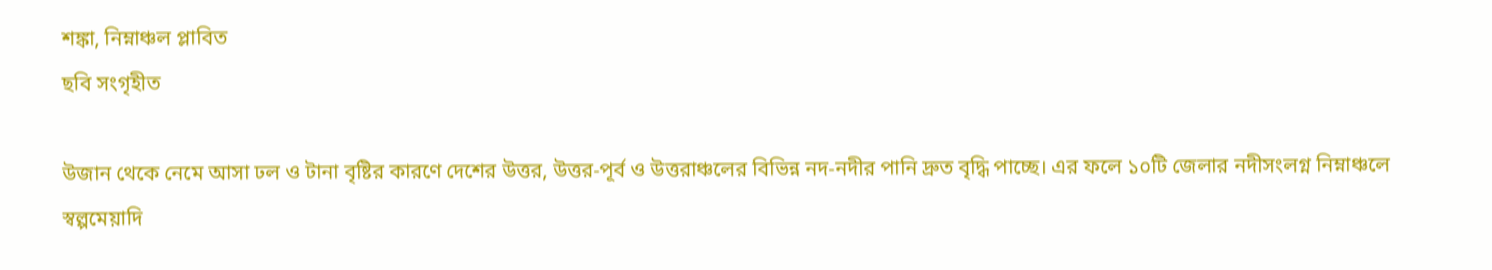শঙ্কা, নিম্নাঞ্চল প্লাবিত
ছবি সংগৃহীত

উজান থেকে নেমে আসা ঢল ও টানা বৃষ্টির কারণে দেশের উত্তর, উত্তর-পূর্ব ও উত্তরাঞ্চলের বিভিন্ন নদ-নদীর পানি দ্রুত বৃদ্ধি পাচ্ছে। এর ফলে ১০টি জেলার নদীসংলগ্ন নিম্নাঞ্চলে স্বল্পমেয়াদি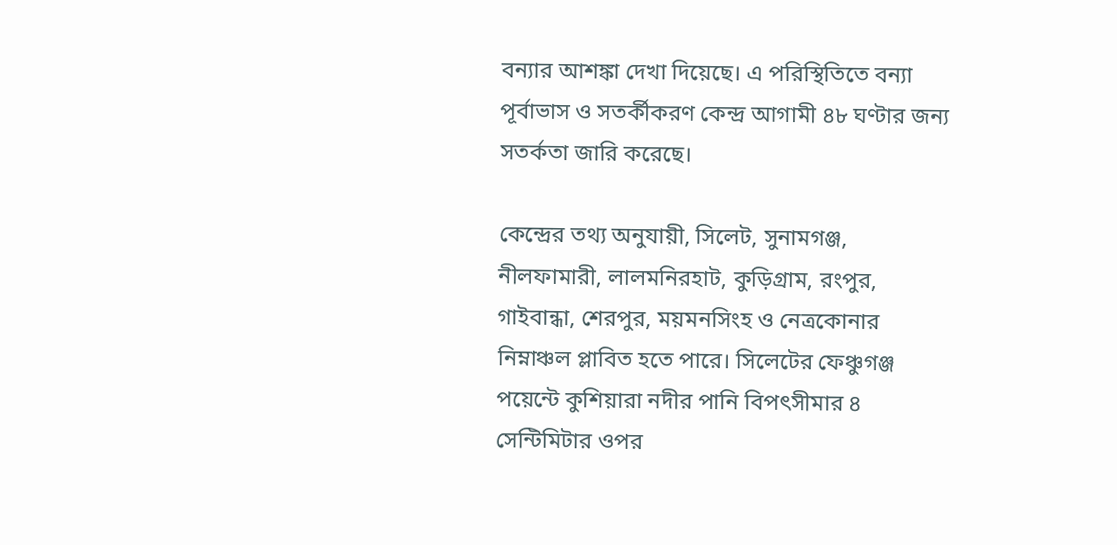বন্যার আশঙ্কা দেখা দিয়েছে। এ পরিস্থিতিতে বন্যা পূর্বাভাস ও সতর্কীকরণ কেন্দ্র আগামী ৪৮ ঘণ্টার জন্য সতর্কতা জারি করেছে।

কেন্দ্রের তথ্য অনুযায়ী, সিলেট, সুনামগঞ্জ, নীলফামারী, লালমনিরহাট, কুড়িগ্রাম, রংপুর, গাইবান্ধা, শেরপুর, ময়মনসিংহ ও নেত্রকোনার নিম্নাঞ্চল প্লাবিত হতে পারে। সিলেটের ফেঞ্চুগঞ্জ পয়েন্টে কুশিয়ারা নদীর পানি বিপৎসীমার ৪ সেন্টিমিটার ওপর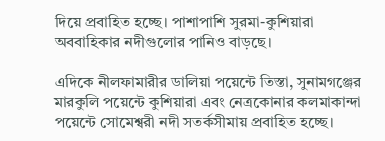দিয়ে প্রবাহিত হচ্ছে। পাশাপাশি সুরমা-কুশিয়ারা অববাহিকার নদীগুলোর পানিও বাড়ছে।

এদিকে নীলফামারীর ডালিয়া পয়েন্টে তিস্তা, সুনামগঞ্জের মারকুলি পয়েন্টে কুশিয়ারা এবং নেত্রকোনার কলমাকান্দা পয়েন্টে সোমেশ্বরী নদী সতর্কসীমায় প্রবাহিত হচ্ছে।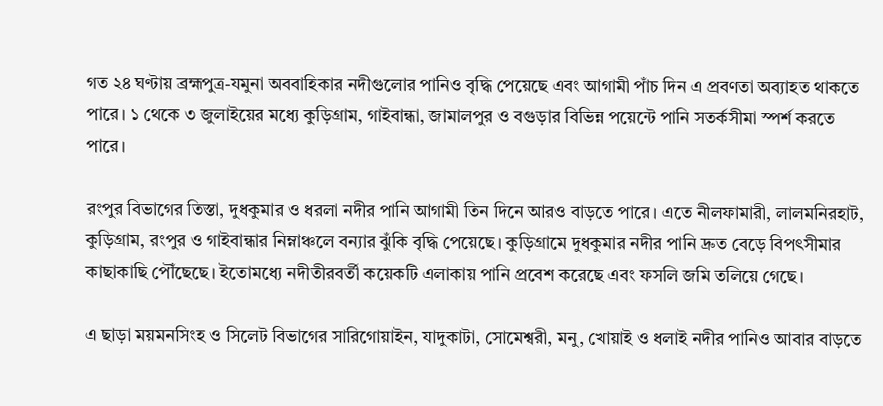গত ২৪ ঘণ্টায় ব্রহ্মপুত্র-যমুনা অববাহিকার নদীগুলোর পানিও বৃদ্ধি পেয়েছে এবং আগামী পাঁচ দিন এ প্রবণতা অব্যাহত থাকতে পারে। ১ থেকে ৩ জুলাইয়ের মধ্যে কুড়িগ্রাম, গাইবান্ধা, জামালপুর ও বগুড়ার বিভিন্ন পয়েন্টে পানি সতর্কসীমা স্পর্শ করতে পারে।

রংপুর বিভাগের তিস্তা, দুধকুমার ও ধরলা নদীর পানি আগামী তিন দিনে আরও বাড়তে পারে। এতে নীলফামারী, লালমনিরহাট, কুড়িগ্রাম, রংপুর ও গাইবান্ধার নিম্নাঞ্চলে বন্যার ঝুঁকি বৃদ্ধি পেয়েছে। কুড়িগ্রামে দুধকুমার নদীর পানি দ্রুত বেড়ে বিপৎসীমার কাছাকাছি পৌঁছেছে। ইতোমধ্যে নদীতীরবর্তী কয়েকটি এলাকায় পানি প্রবেশ করেছে এবং ফসলি জমি তলিয়ে গেছে।

এ ছাড়া ময়মনসিংহ ও সিলেট বিভাগের সারিগোয়াইন, যাদুকাটা, সোমেশ্বরী, মনু, খোয়াই ও ধলাই নদীর পানিও আবার বাড়তে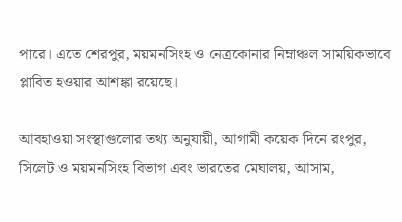পারে। এতে শেরপুর, ময়মনসিংহ ও নেত্রকোনার নিম্নাঞ্চল সাময়িকভাবে প্লাবিত হওয়ার আশঙ্কা রয়েছে।

আবহাওয়া সংস্থাগুলোর তথ্য অনুযায়ী, আগামী কয়েক দিনে রংপুর, সিলেট ও ময়মনসিংহ বিভাগ এবং ভারতের মেঘালয়, আসাম,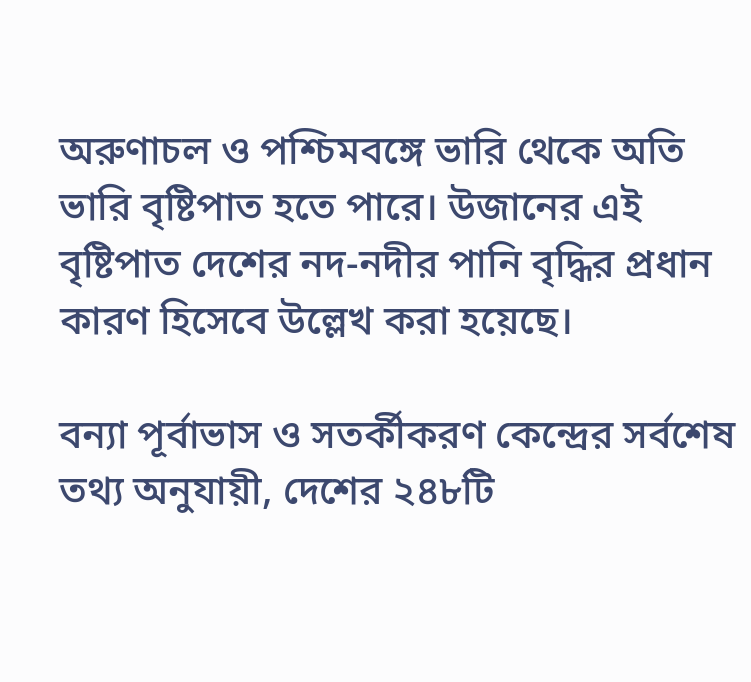অরুণাচল ও পশ্চিমবঙ্গে ভারি থেকে অতি ভারি বৃষ্টিপাত হতে পারে। উজানের এই বৃষ্টিপাত দেশের নদ-নদীর পানি বৃদ্ধির প্রধান কারণ হিসেবে উল্লেখ করা হয়েছে।

বন্যা পূর্বাভাস ও সতর্কীকরণ কেন্দ্রের সর্বশেষ তথ্য অনুযায়ী, দেশের ২৪৮টি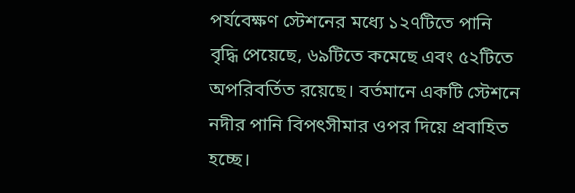পর্যবেক্ষণ স্টেশনের মধ্যে ১২৭টিতে পানি বৃদ্ধি পেয়েছে, ৬৯টিতে কমেছে এবং ৫২টিতে অপরিবর্তিত রয়েছে। বর্তমানে একটি স্টেশনে নদীর পানি বিপৎসীমার ওপর দিয়ে প্রবাহিত হচ্ছে।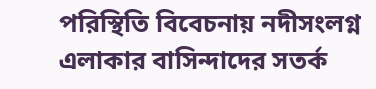পরিস্থিতি বিবেচনায় নদীসংলগ্ন এলাকার বাসিন্দাদের সতর্ক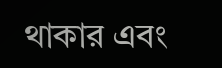থাকার এবং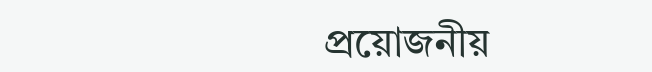প্রয়োজনীয়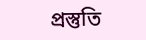প্রস্তুতি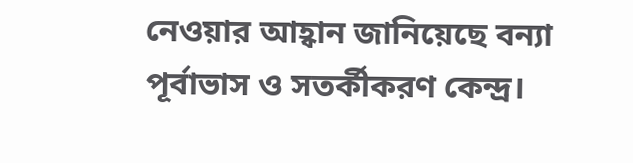নেওয়ার আহ্বান জানিয়েছে বন্যা পূর্বাভাস ও সতর্কীকরণ কেন্দ্র।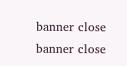banner close
banner close